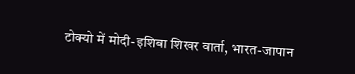टोक्यो में मोदी-इशिबा शिखर वार्ता, भारत-जापान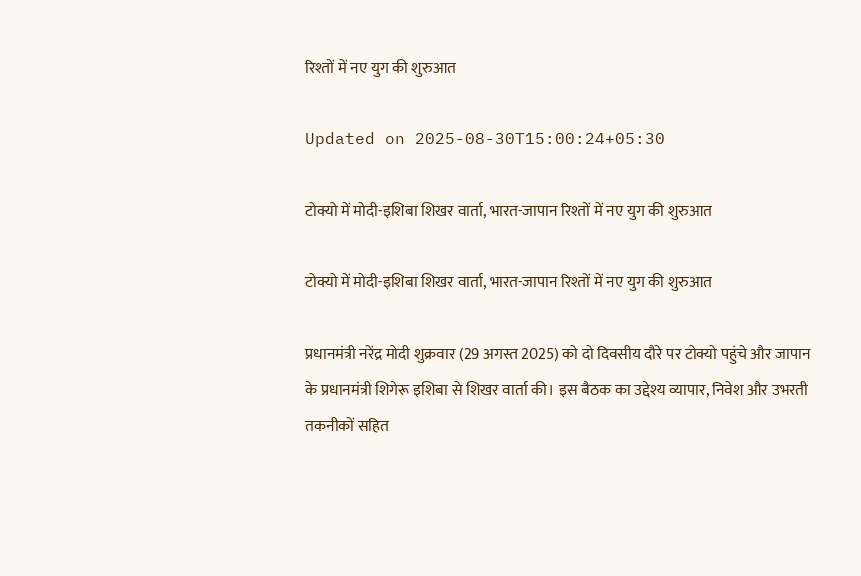रिश्तों में नए युग की शुरुआत

Updated on 2025-08-30T15:00:24+05:30

टोक्यो में मोदी-इशिबा शिखर वार्ता, भारत-जापान रिश्तों में नए युग की शुरुआत

टोक्यो में मोदी-इशिबा शिखर वार्ता, भारत-जापान रिश्तों में नए युग की शुरुआत

प्रधानमंत्री नरेंद्र मोदी शुक्रवार (29 अगस्त 2025) को दो दिवसीय दौरे पर टोक्यो पहुंचे और जापान के प्रधानमंत्री शिगेरू इशिबा से शिखर वार्ता की। इस बैठक का उद्देश्य व्यापार, निवेश और उभरती तकनीकों सहित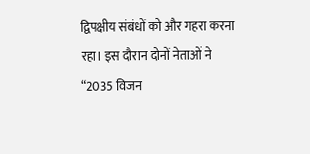द्विपक्षीय संबंधों को और गहरा करना रहा। इस दौरान दोनों नेताओं ने “2035 विजन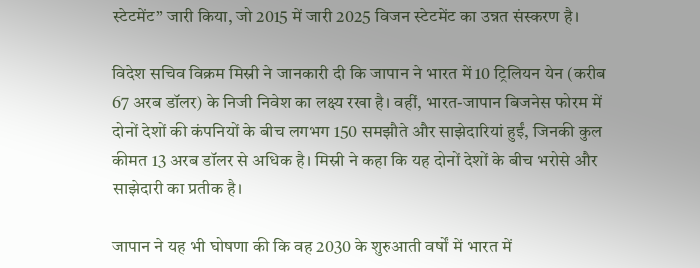स्टेटमेंट” जारी किया, जो 2015 में जारी 2025 विजन स्टेटमेंट का उन्नत संस्करण है।

विदेश सचिव विक्रम मिस्री ने जानकारी दी कि जापान ने भारत में 10 ट्रिलियन येन (करीब 67 अरब डॉलर) के निजी निवेश का लक्ष्य रखा है। वहीं, भारत-जापान बिजनेस फोरम में दोनों देशों की कंपनियों के बीच लगभग 150 समझौते और साझेदारियां हुईं, जिनकी कुल कीमत 13 अरब डॉलर से अधिक है। मिस्री ने कहा कि यह दोनों देशों के बीच भरोसे और साझेदारी का प्रतीक है।

जापान ने यह भी घोषणा की कि वह 2030 के शुरुआती वर्षों में भारत में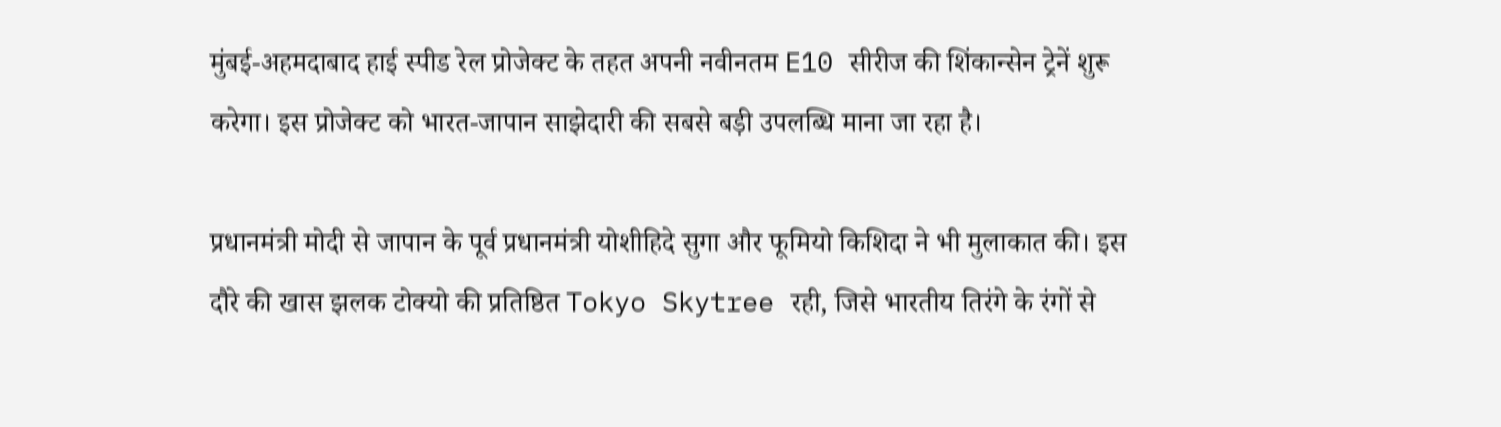मुंबई-अहमदाबाद हाई स्पीड रेल प्रोजेक्ट के तहत अपनी नवीनतम E10 सीरीज की शिंकान्सेन ट्रेनें शुरू करेगा। इस प्रोजेक्ट को भारत-जापान साझेदारी की सबसे बड़ी उपलब्धि माना जा रहा है।

प्रधानमंत्री मोदी से जापान के पूर्व प्रधानमंत्री योशीहिदे सुगा और फूमियो किशिदा ने भी मुलाकात की। इस दौरे की खास झलक टोक्यो की प्रतिष्ठित Tokyo Skytree रही, जिसे भारतीय तिरंगे के रंगों से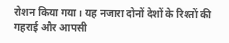रोशन किया गया। यह नजारा दोनों देशों के रिश्तों की गहराई और आपसी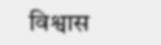विश्वास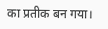का प्रतीक बन गया।